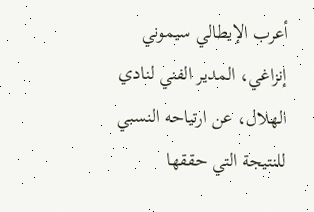أعرب الإيطالي سيموني إنزاغي، المدير الفني لنادي الهلال، عن ارتياحه النسبي للنتيجة التي حققها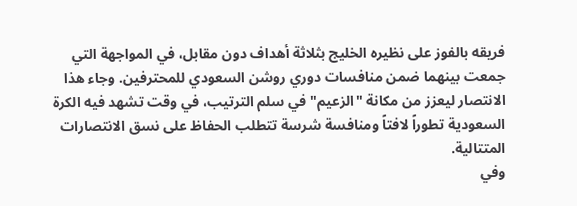فريقه بالفوز على نظيره الخليج بثلاثة أهداف دون مقابل، في المواجهة التي جمعت بينهما ضمن منافسات دوري روشن السعودي للمحترفين. وجاء هذا الانتصار ليعزز من مكانة "الزعيم" في سلم الترتيب، في وقت تشهد فيه الكرة السعودية تطوراً لافتاً ومنافسة شرسة تتطلب الحفاظ على نسق الانتصارات المتتالية.
وفي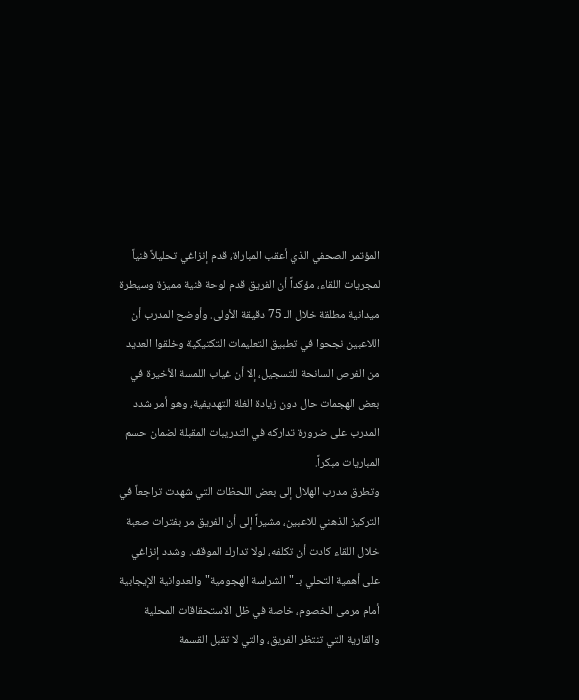المؤتمر الصحفي الذي أعقب المباراة، قدم إنزاغي تحليلاً فنياً لمجريات اللقاء، مؤكداً أن الفريق قدم لوحة فنية مميزة وسيطرة ميدانية مطلقة خلال الـ 75 دقيقة الأولى. وأوضح المدرب أن اللاعبين نجحوا في تطبيق التعليمات التكتيكية وخلقوا العديد من الفرص السانحة للتسجيل، إلا أن غياب اللمسة الأخيرة في بعض الهجمات حال دون زيادة الغلة التهديفية، وهو أمر شدد المدرب على ضرورة تداركه في التدريبات المقبلة لضمان حسم المباريات مبكراً.
وتطرق مدرب الهلال إلى بعض اللحظات التي شهدت تراجعاً في التركيز الذهني للاعبين، مشيراً إلى أن الفريق مر بفترات صعبة خلال اللقاء كادت أن تكلفه، لولا تدارك الموقف. وشدد إنزاغي على أهمية التحلي بـ "الشراسة الهجومية" والعدوانية الإيجابية أمام مرمى الخصوم، خاصة في ظل الاستحقاقات المحلية والقارية التي تنتظر الفريق، والتي لا تقبل القسمة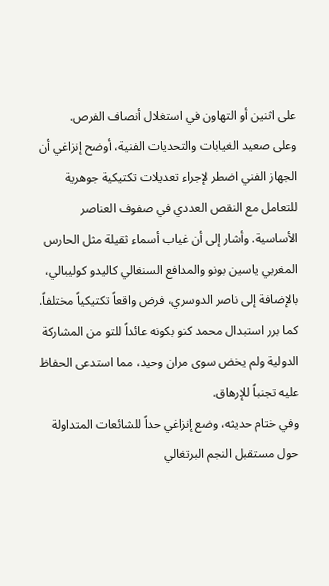على اثنين أو التهاون في استغلال أنصاف الفرص.
وعلى صعيد الغيابات والتحديات الفنية، أوضح إنزاغي أن الجهاز الفني اضطر لإجراء تعديلات تكتيكية جوهرية للتعامل مع النقص العددي في صفوف العناصر الأساسية. وأشار إلى أن غياب أسماء ثقيلة مثل الحارس المغربي ياسين بونو والمدافع السنغالي كاليدو كوليبالي، بالإضافة إلى ناصر الدوسري، فرض واقعاً تكتيكياً مختلفاً. كما برر استبدال محمد كنو بكونه عائداً للتو من المشاركة الدولية ولم يخض سوى مران وحيد، مما استدعى الحفاظ عليه تجنباً للإرهاق.
وفي ختام حديثه، وضع إنزاغي حداً للشائعات المتداولة حول مستقبل النجم البرتغالي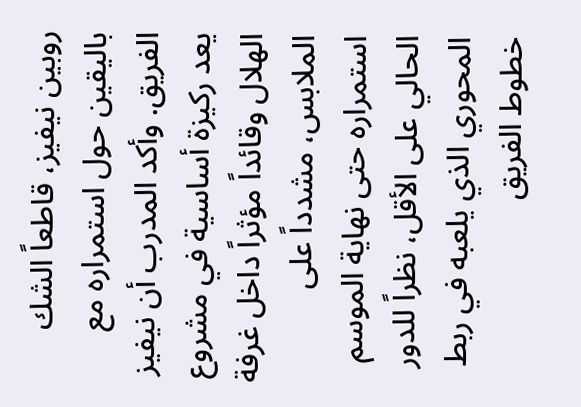روبين نيفيز، قاطعاً الشك باليقين حول استمراره مع الفريق. وأكد المدرب أن نيفيز يعد ركيزة أساسية في مشروع الهلال وقائداً مؤثراً داخل غرفة الملابس، مشدداً على استمراره حتى نهاية الموسم الحالي على الأقل، نظراً للدور المحوري الذي يلعبه في ربط خطوط الفريق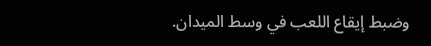وضبط إيقاع اللعب في وسط الميدان.